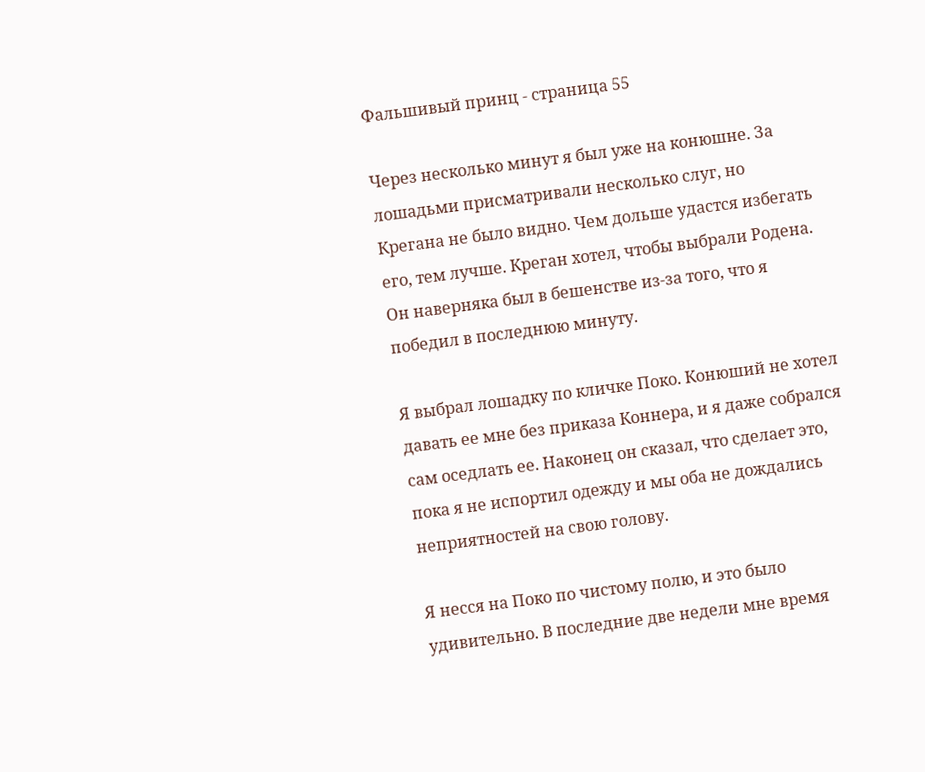Фальшивый принц - страница 55

Через несколько минут я был уже на конюшне. За лошадьми присматривали несколько слуг, но Крегана не было видно. Чем дольше удастся избегать его, тем лучше. Креган хотел, чтобы выбрали Родена. Он наверняка был в бешенстве из-за того, что я победил в последнюю минуту.

Я выбрал лошадку по кличке Поко. Конюший не хотел давать ее мне без приказа Коннера, и я даже собрался сам оседлать ее. Наконец он сказал, что сделает это, пока я не испортил одежду и мы оба не дождались неприятностей на свою голову.

Я несся на Поко по чистому полю, и это было удивительно. В последние две недели мне время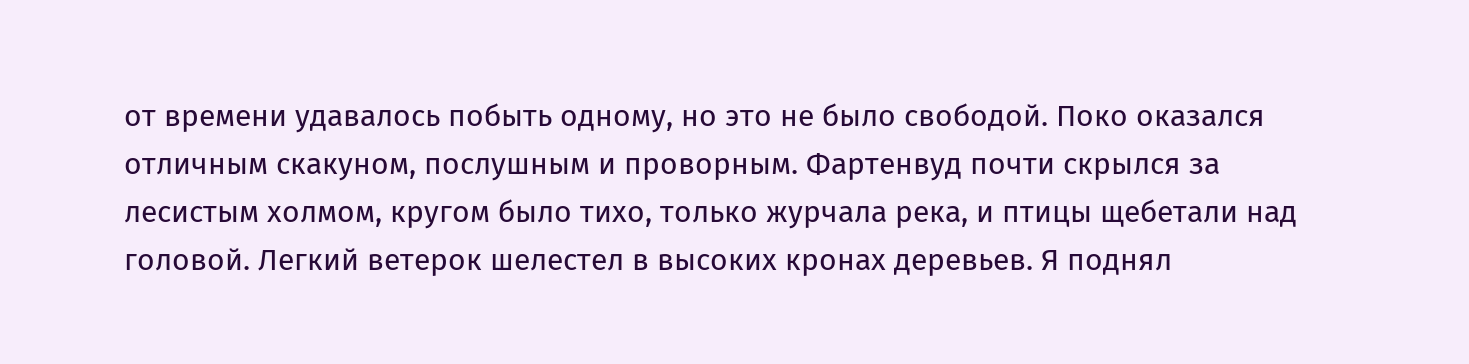от времени удавалось побыть одному, но это не было свободой. Поко оказался отличным скакуном, послушным и проворным. Фартенвуд почти скрылся за лесистым холмом, кругом было тихо, только журчала река, и птицы щебетали над головой. Легкий ветерок шелестел в высоких кронах деревьев. Я поднял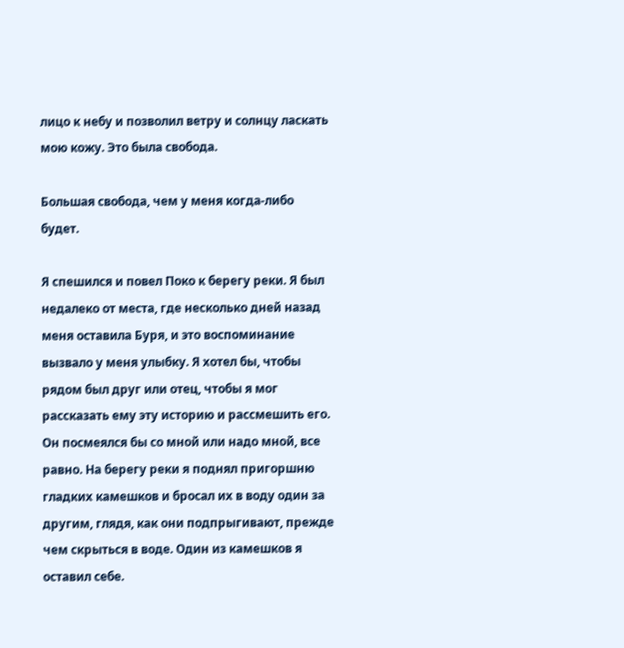лицо к небу и позволил ветру и солнцу ласкать мою кожу. Это была свобода.

Большая свобода, чем у меня когда-либо будет.

Я спешился и повел Поко к берегу реки. Я был недалеко от места, где несколько дней назад меня оставила Буря, и это воспоминание вызвало у меня улыбку. Я хотел бы, чтобы рядом был друг или отец, чтобы я мог рассказать ему эту историю и рассмешить его. Он посмеялся бы со мной или надо мной, все равно. На берегу реки я поднял пригоршню гладких камешков и бросал их в воду один за другим, глядя, как они подпрыгивают, прежде чем скрыться в воде. Один из камешков я оставил себе.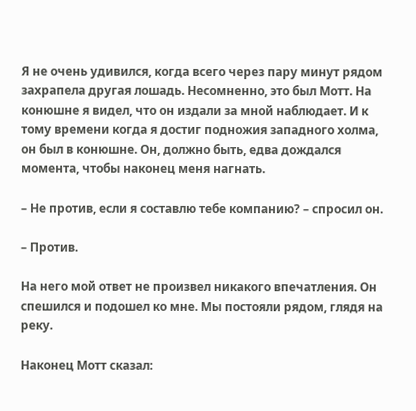Я не очень удивился, когда всего через пару минут рядом захрапела другая лошадь. Несомненно, это был Мотт. На конюшне я видел, что он издали за мной наблюдает. И к тому времени когда я достиг подножия западного холма, он был в конюшне. Он, должно быть, едва дождался момента, чтобы наконец меня нагнать.

– Не против, если я составлю тебе компанию? – спросил он.

– Против.

На него мой ответ не произвел никакого впечатления. Он спешился и подошел ко мне. Мы постояли рядом, глядя на реку.

Наконец Мотт сказал: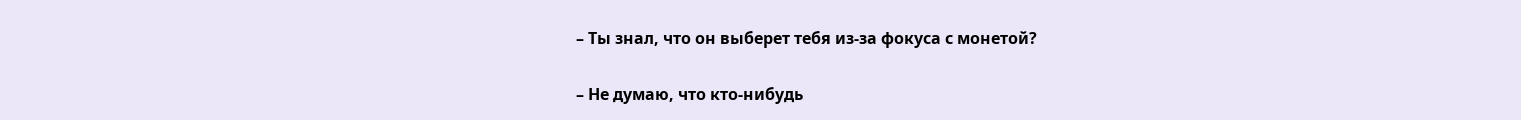– Ты знал, что он выберет тебя из-за фокуса с монетой?

– Не думаю, что кто-нибудь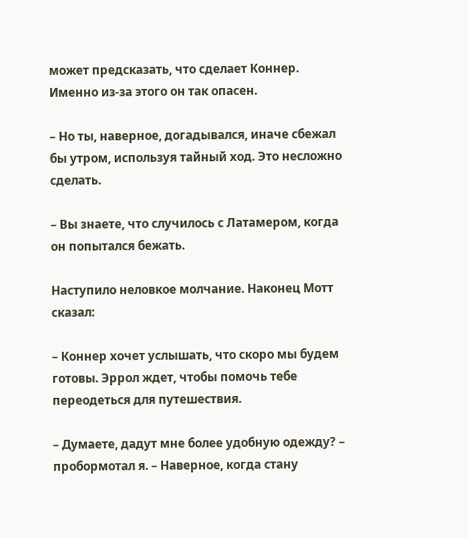может предсказать, что сделает Коннер. Именно из-за этого он так опасен.

– Но ты, наверное, догадывался, иначе сбежал бы утром, используя тайный ход. Это несложно сделать.

– Вы знаете, что случилось с Латамером, когда он попытался бежать.

Наступило неловкое молчание. Наконец Мотт сказал:

– Коннер хочет услышать, что скоро мы будем готовы. Эррол ждет, чтобы помочь тебе переодеться для путешествия.

– Думаете, дадут мне более удобную одежду? – пробормотал я. – Наверное, когда стану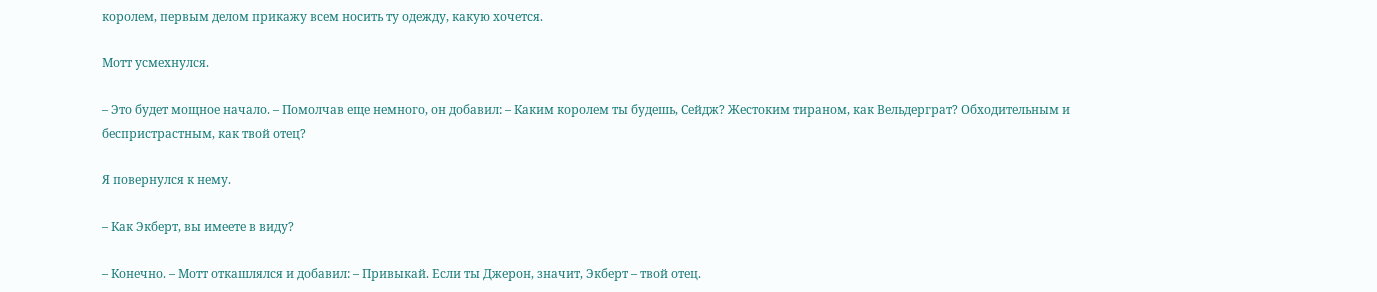королем, первым делом прикажу всем носить ту одежду, какую хочется.

Мотт усмехнулся.

– Это будет мощное начало. – Помолчав еще немного, он добавил: – Каким королем ты будешь, Сейдж? Жестоким тираном, как Вельдерграт? Обходительным и беспристрастным, как твой отец?

Я повернулся к нему.

– Как Экберт, вы имеете в виду?

– Конечно. – Мотт откашлялся и добавил: – Привыкай. Если ты Джерон, значит, Экберт – твой отец.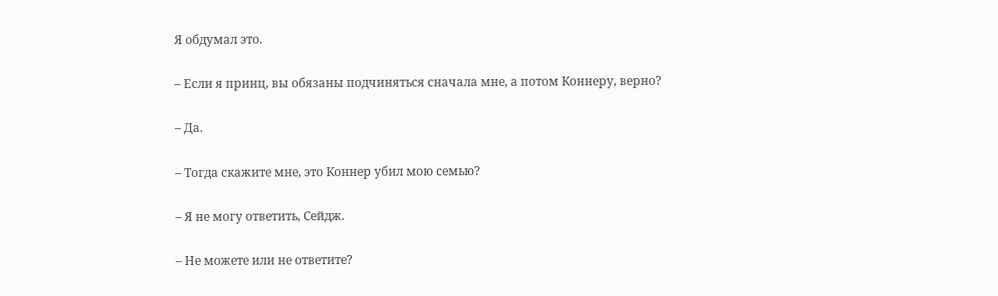Я обдумал это.

– Если я принц, вы обязаны подчиняться сначала мне, а потом Коннеру, верно?

– Да.

– Тогда скажите мне, это Коннер убил мою семью?

– Я не могу ответить, Сейдж.

– Не можете или не ответите?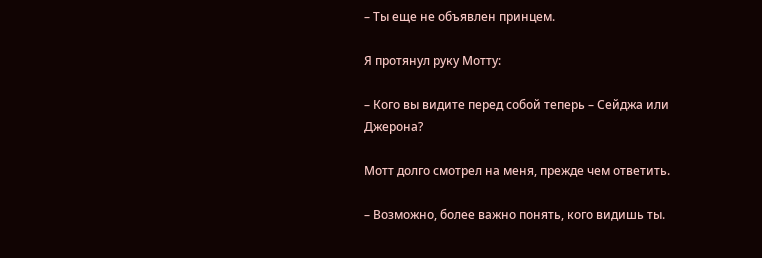– Ты еще не объявлен принцем.

Я протянул руку Мотту:

– Кого вы видите перед собой теперь – Сейджа или Джерона?

Мотт долго смотрел на меня, прежде чем ответить.

– Возможно, более важно понять, кого видишь ты.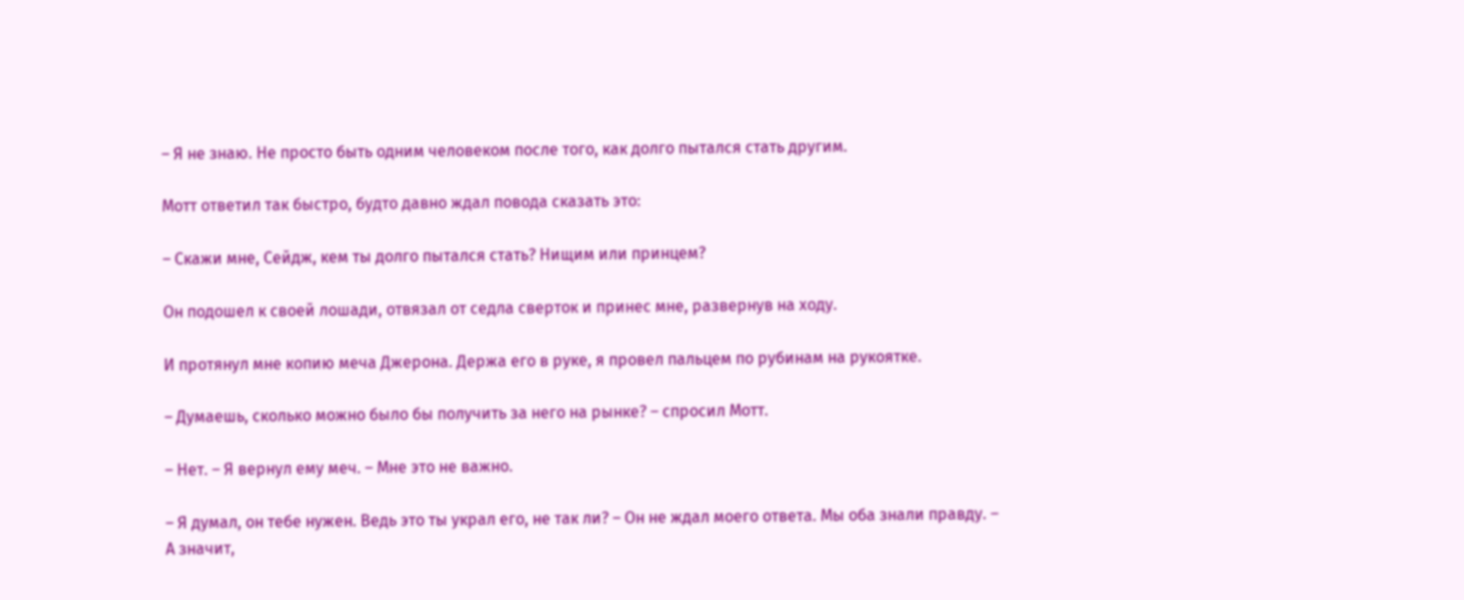– Я не знаю. Не просто быть одним человеком после того, как долго пытался стать другим.

Мотт ответил так быстро, будто давно ждал повода сказать это:

– Скажи мне, Сейдж, кем ты долго пытался стать? Нищим или принцем?

Он подошел к своей лошади, отвязал от седла сверток и принес мне, развернув на ходу.

И протянул мне копию меча Джерона. Держа его в руке, я провел пальцем по рубинам на рукоятке.

– Думаешь, сколько можно было бы получить за него на рынке? – спросил Мотт.

– Нет. – Я вернул ему меч. – Мне это не важно.

– Я думал, он тебе нужен. Ведь это ты украл его, не так ли? – Он не ждал моего ответа. Мы оба знали правду. – А значит,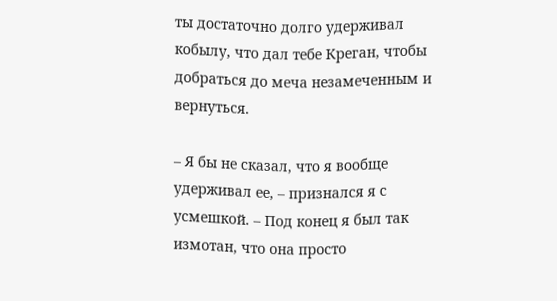ты достаточно долго удерживал кобылу, что дал тебе Креган, чтобы добраться до меча незамеченным и вернуться.

– Я бы не сказал, что я вообще удерживал ее, – признался я с усмешкой. – Под конец я был так измотан, что она просто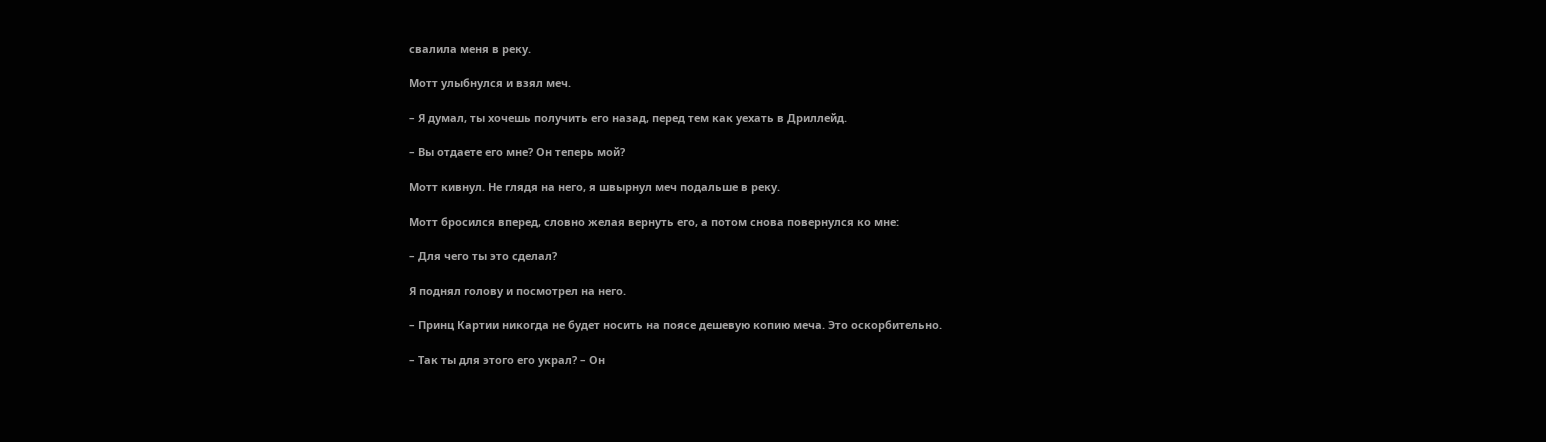свалила меня в реку.

Мотт улыбнулся и взял меч.

– Я думал, ты хочешь получить его назад, перед тем как уехать в Дриллейд.

– Вы отдаете его мне? Он теперь мой?

Мотт кивнул. Не глядя на него, я швырнул меч подальше в реку.

Мотт бросился вперед, словно желая вернуть его, а потом снова повернулся ко мне:

– Для чего ты это сделал?

Я поднял голову и посмотрел на него.

– Принц Картии никогда не будет носить на поясе дешевую копию меча. Это оскорбительно.

– Так ты для этого его украл? – Он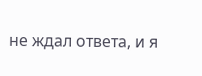не ждал ответа, и я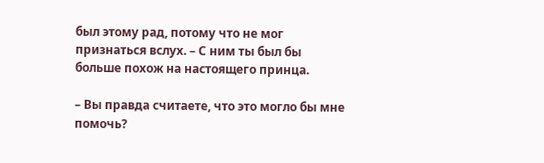был этому рад, потому что не мог признаться вслух. – С ним ты был бы больше похож на настоящего принца.

– Вы правда считаете, что это могло бы мне помочь?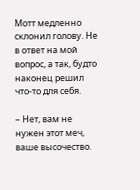Мотт медленно склонил голову. Не в ответ на мой вопрос, а так, будто наконец решил что-то для себя.

– Нет, вам не нужен этот меч, ваше высочество.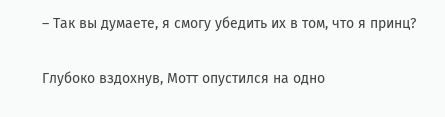– Так вы думаете, я смогу убедить их в том, что я принц?

Глубоко вздохнув, Мотт опустился на одно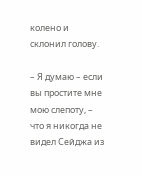колено и склонил голову.

– Я думаю – если вы простите мне мою слепоту, – что я никогда не видел Сейджа из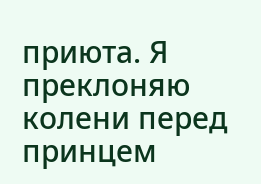приюта. Я преклоняю колени перед принцем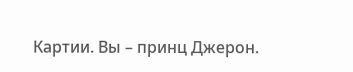Картии. Вы – принц Джерон.